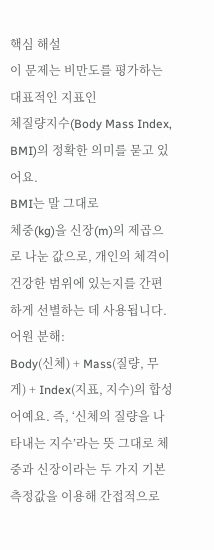핵심 해설
이 문제는 비만도를 평가하는 대표적인 지표인
체질량지수(Body Mass Index, BMI)의 정확한 의미를 묻고 있어요.
BMI는 말 그대로
체중(kg)을 신장(m)의 제곱으로 나눈 값으로, 개인의 체격이 건강한 범위에 있는지를 간편하게 선별하는 데 사용됩니다.
어원 분해:
Body(신체) + Mass(질량, 무게) + Index(지표, 지수)의 합성어예요. 즉, ‘신체의 질량을 나타내는 지수’라는 뜻 그대로 체중과 신장이라는 두 가지 기본 측정값을 이용해 간접적으로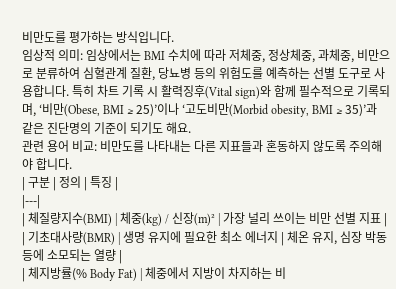비만도를 평가하는 방식입니다.
임상적 의미: 임상에서는 BMI 수치에 따라 저체중, 정상체중, 과체중, 비만으로 분류하여 심혈관계 질환, 당뇨병 등의 위험도를 예측하는 선별 도구로 사용합니다. 특히 차트 기록 시 활력징후(Vital sign)와 함께 필수적으로 기록되며, ‘비만(Obese, BMI ≥ 25)’이나 ‘고도비만(Morbid obesity, BMI ≥ 35)’과 같은 진단명의 기준이 되기도 해요.
관련 용어 비교: 비만도를 나타내는 다른 지표들과 혼동하지 않도록 주의해야 합니다.
| 구분 | 정의 | 특징 |
|---|
| 체질량지수(BMI) | 체중(kg) / 신장(m)² | 가장 널리 쓰이는 비만 선별 지표 |
| 기초대사량(BMR) | 생명 유지에 필요한 최소 에너지 | 체온 유지, 심장 박동 등에 소모되는 열량 |
| 체지방률(% Body Fat) | 체중에서 지방이 차지하는 비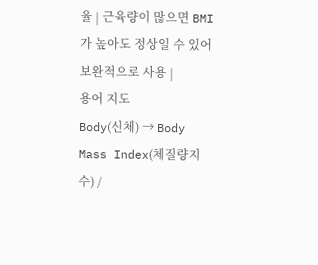율 | 근육량이 많으면 BMI가 높아도 정상일 수 있어 보완적으로 사용 |
용어 지도
Body(신체) → Body Mass Index(체질량지수) /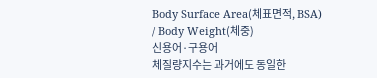Body Surface Area(체표면적, BSA) / Body Weight(체중)
신용어·구용어
체질량지수는 과거에도 동일한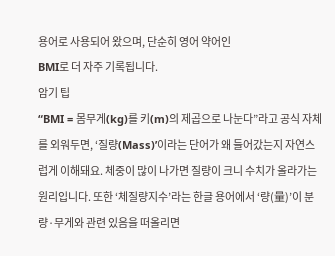용어로 사용되어 왔으며, 단순히 영어 약어인
BMI로 더 자주 기록됩니다.
암기 팁
“BMI = 몸무게(kg)를 키(m)의 제곱으로 나눈다”라고 공식 자체를 외워두면, ‘질량(Mass)’이라는 단어가 왜 들어갔는지 자연스럽게 이해돼요. 체중이 많이 나가면 질량이 크니 수치가 올라가는 원리입니다. 또한 ‘체질량지수’라는 한글 용어에서 ‘량(量)’이 분량·무게와 관련 있음을 떠올리면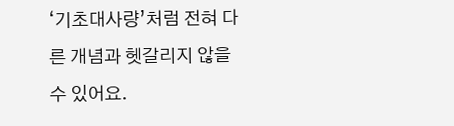‘기초대사량’처럼 전혀 다른 개념과 헷갈리지 않을 수 있어요.